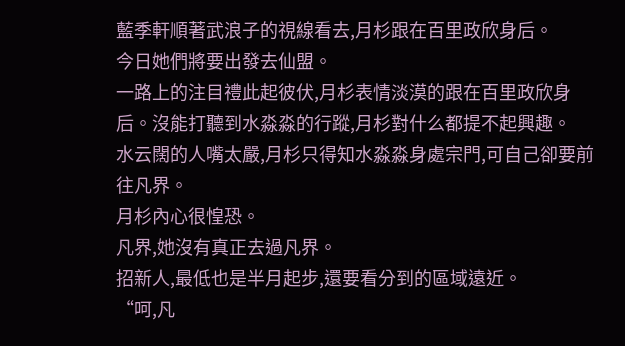藍季軒順著武浪子的視線看去,月杉跟在百里政欣身后。
今日她們將要出發去仙盟。
一路上的注目禮此起彼伏,月杉表情淡漠的跟在百里政欣身后。沒能打聽到水淼淼的行蹤,月杉對什么都提不起興趣。
水云闊的人嘴太嚴,月杉只得知水淼淼身處宗門,可自己卻要前往凡界。
月杉內心很惶恐。
凡界,她沒有真正去過凡界。
招新人,最低也是半月起步,還要看分到的區域遠近。
“呵,凡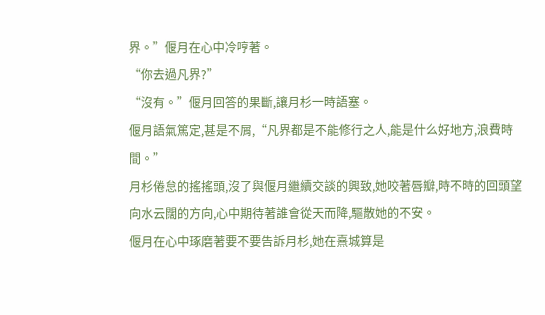界。”偃月在心中冷哼著。
“你去過凡界?”
“沒有。”偃月回答的果斷,讓月杉一時語塞。
偃月語氣篤定,甚是不屑,“凡界都是不能修行之人,能是什么好地方,浪費時間。”
月杉倦怠的搖搖頭,沒了與偃月繼續交談的興致,她咬著唇瓣,時不時的回頭望向水云闊的方向,心中期待著誰會從天而降,驅散她的不安。
偃月在心中琢磨著要不要告訴月杉,她在熹城算是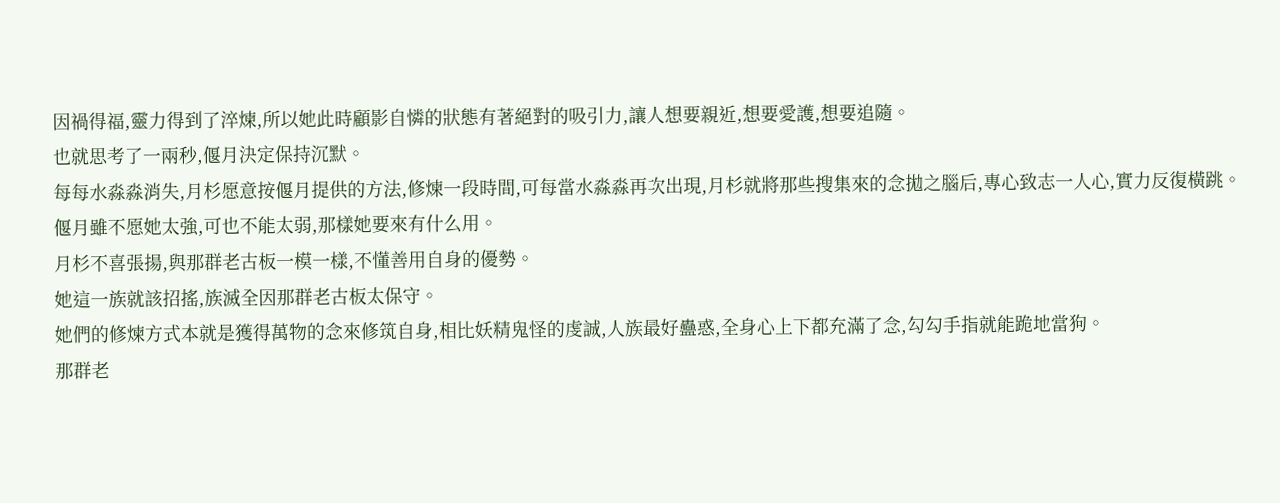因禍得福,靈力得到了淬煉,所以她此時顧影自憐的狀態有著絕對的吸引力,讓人想要親近,想要愛護,想要追隨。
也就思考了一兩秒,偃月決定保持沉默。
每每水淼淼消失,月杉愿意按偃月提供的方法,修煉一段時間,可每當水淼淼再次出現,月杉就將那些搜集來的念拋之腦后,專心致志一人心,實力反復橫跳。
偃月雖不愿她太強,可也不能太弱,那樣她要來有什么用。
月杉不喜張揚,與那群老古板一模一樣,不懂善用自身的優勢。
她這一族就該招搖,族滅全因那群老古板太保守。
她們的修煉方式本就是獲得萬物的念來修筑自身,相比妖精鬼怪的虔誠,人族最好蠱惑,全身心上下都充滿了念,勾勾手指就能跪地當狗。
那群老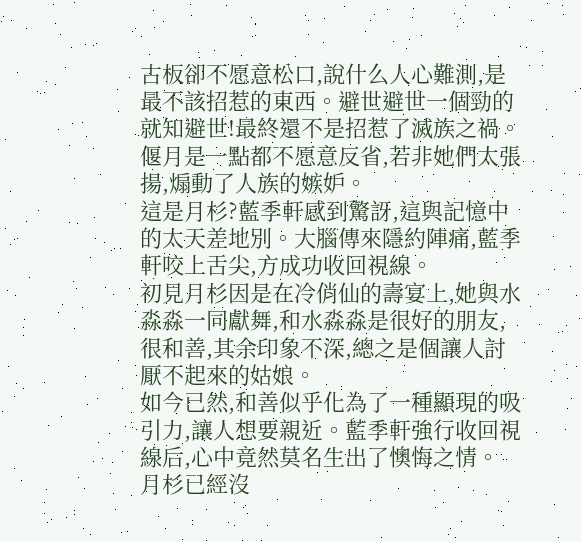古板卻不愿意松口,說什么人心難測,是最不該招惹的東西。避世避世一個勁的就知避世!最終還不是招惹了滅族之禍。
偃月是一點都不愿意反省,若非她們太張揚,煽動了人族的嫉妒。
這是月杉?藍季軒感到驚訝,這與記憶中的太天差地別。大腦傳來隱約陣痛,藍季軒咬上舌尖,方成功收回視線。
初見月杉因是在冷俏仙的壽宴上,她與水淼淼一同獻舞,和水淼淼是很好的朋友,很和善,其余印象不深,總之是個讓人討厭不起來的姑娘。
如今已然,和善似乎化為了一種顯現的吸引力,讓人想要親近。藍季軒強行收回視線后,心中竟然莫名生出了懊悔之情。
月杉已經沒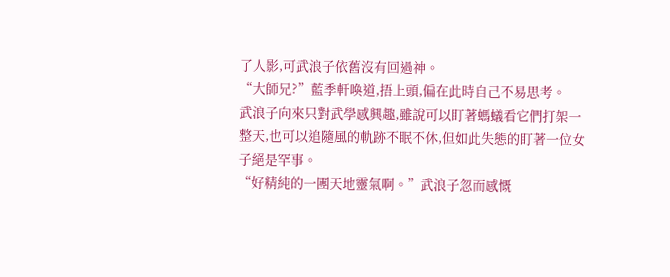了人影,可武浪子依舊沒有回過神。
“大師兄?”藍季軒喚道,捂上頭,偏在此時自己不易思考。
武浪子向來只對武學感興趣,雖說可以盯著螞蟻看它們打架一整天,也可以追隨風的軌跡不眠不休,但如此失態的盯著一位女子絕是罕事。
“好精純的一團天地靈氣啊。”武浪子忽而感慨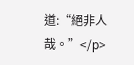道:“絕非人哉。”</p>